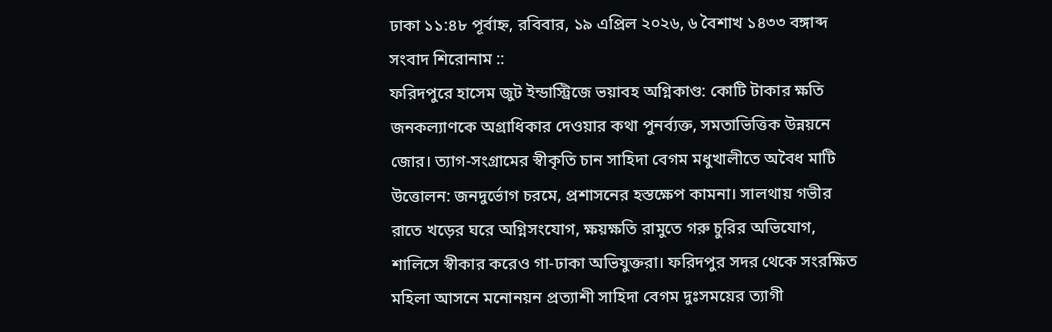ঢাকা ১১:৪৮ পূর্বাহ্ন, রবিবার, ১৯ এপ্রিল ২০২৬, ৬ বৈশাখ ১৪৩৩ বঙ্গাব্দ
সংবাদ শিরোনাম ::
ফরিদপুরে হাসেম জুট ইন্ডাস্ট্রিজে ভয়াবহ অগ্নিকাণ্ড: কোটি টাকার ক্ষতি জনকল্যাণকে অগ্রাধিকার দেওয়ার কথা পুনর্ব্যক্ত, সমতাভিত্তিক উন্নয়নে জোর। ত্যাগ-সংগ্রামের স্বীকৃতি চান সাহিদা বেগম মধুখালীতে অবৈধ মাটি উত্তোলন: জনদুর্ভোগ চরমে, প্রশাসনের হস্তক্ষেপ কামনা। সালথায় গভীর রাতে খড়ের ঘরে অগ্নিসংযোগ, ক্ষয়ক্ষতি রামুতে গরু চুরির অভিযোগ, শালিসে স্বীকার করেও গা-ঢাকা অভিযুক্তরা। ফরিদপুর সদর থেকে সংরক্ষিত মহিলা আসনে মনোনয়ন প্রত্যাশী সাহিদা বেগম দুঃসময়ের ত্যাগী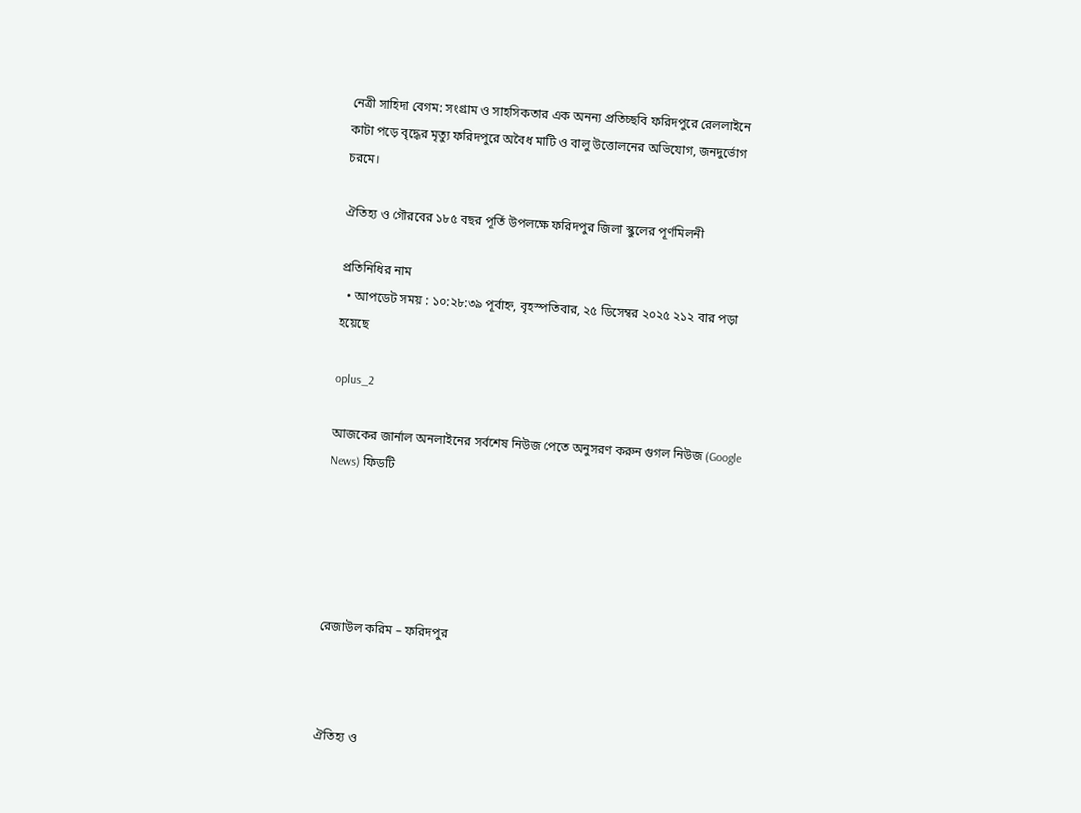নেত্রী সাহিদা বেগম: সংগ্রাম ও সাহসিকতার এক অনন্য প্রতিচ্ছবি ফরিদপুরে রেললাইনে কাটা পড়ে বৃদ্ধের মৃত্যু ফরিদপুরে অবৈধ মাটি ও বালু উত্তোলনের অভিযোগ, জনদুর্ভোগ চরমে।

ঐতিহ্য ও গৌরবের ১৮৫ বছর পূর্তি উপলক্ষে ফরিদপুর জিলা স্কুলের পূর্ণমিলনী

প্রতিনিধির নাম
  • আপডেট সময় : ১০:২৮:৩৯ পূর্বাহ্ন, বৃহস্পতিবার, ২৫ ডিসেম্বর ২০২৫ ২১২ বার পড়া হয়েছে

oplus_2

আজকের জার্নাল অনলাইনের সর্বশেষ নিউজ পেতে অনুসরণ করুন গুগল নিউজ (Google News) ফিডটি





রেজাউল করিম – ফরিদপুর



ঐতিহ্য ও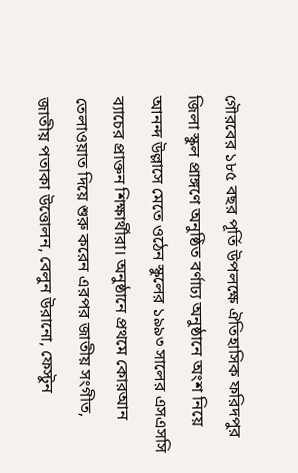গৌরবের ১৮৫ বছর পূর্তি উপলক্ষে ঐতিহাসিক ফরিদপুর জিলা স্কুল প্রাঙ্গণে অনুষ্ঠিত বর্ণাঢ্য অনুষ্ঠানে অংশ নিয়ে আনন্দ উল্লাসে মেতে ওঠেন স্কুলের ১৯৯৩ সালের এসএসসি ব্যাচের প্রাক্তন শিক্ষার্থীরা। অনুষ্ঠানে প্রথমে কোরআন তেলাওয়াত দিয়ে শুরু করেন এরপর জাতীয় সংগীত, জাতীয় পতাকা উত্তোলন, বেলুন উরানো, ফেস্টুন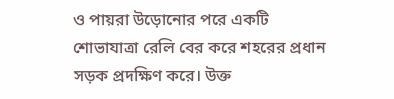ও পায়রা উড়োনোর পরে একটি শোভাযাত্রা রেলি বের করে শহরের প্রধান সড়ক প্রদক্ষিণ করে। উক্ত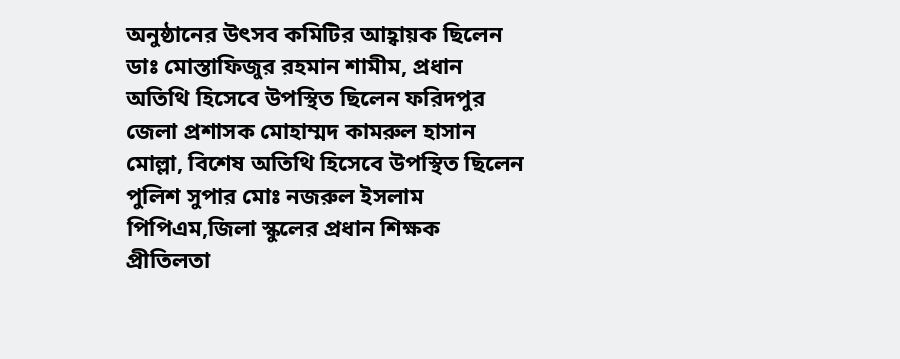অনুষ্ঠানের উৎসব কমিটির আহ্বায়ক ছিলেন ডাঃ মোস্তাফিজুর রহমান শামীম, প্রধান অতিথি হিসেবে উপস্থিত ছিলেন ফরিদপুর জেলা প্রশাসক মোহাম্মদ কামরুল হাসান মোল্লা, বিশেষ অতিথি হিসেবে উপস্থিত ছিলেন পুলিশ সুপার মোঃ নজরুল ইসলাম পিপিএম,জিলা স্কুলের প্রধান শিক্ষক প্রীতিলতা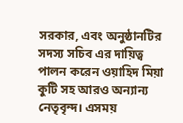সরকার, এবং অনুষ্ঠানটির সদস্য সচিব এর দায়িত্ব পালন করেন ওয়াহিদ মিয়া কুটি সহ আরও অন্যান্য নেতৃবৃন্দ। এসময়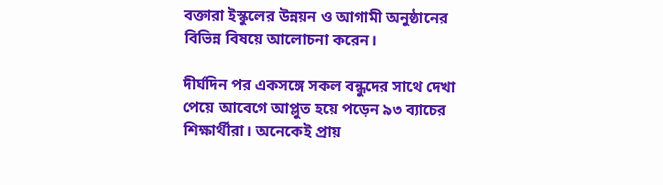বক্তারা ইস্কুলের উন্নয়ন ও আগামী অনুষ্ঠানের বিভিন্ন বিষয়ে আলোচনা করেন।

দীর্ঘদিন পর একসঙ্গে সকল বন্ধুদের সাথে দেখা পেয়ে আবেগে আপ্লুত হয়ে পড়েন ৯৩ ব্যাচের শিক্ষার্থীরা। অনেকেই প্রায়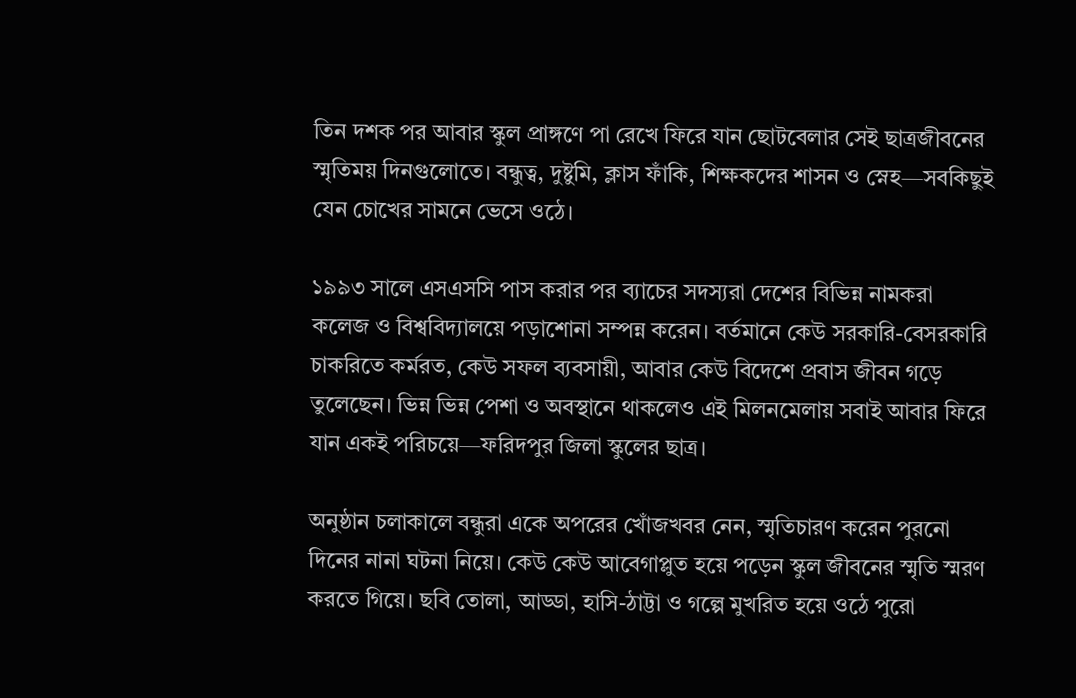তিন দশক পর আবার স্কুল প্রাঙ্গণে পা রেখে ফিরে যান ছোটবেলার সেই ছাত্রজীবনের স্মৃতিময় দিনগুলোতে। বন্ধুত্ব, দুষ্টুমি, ক্লাস ফাঁকি, শিক্ষকদের শাসন ও স্নেহ—সবকিছুই যেন চোখের সামনে ভেসে ওঠে।

১৯৯৩ সালে এসএসসি পাস করার পর ব্যাচের সদস্যরা দেশের বিভিন্ন নামকরা কলেজ ও বিশ্ববিদ্যালয়ে পড়াশোনা সম্পন্ন করেন। বর্তমানে কেউ সরকারি-বেসরকারি চাকরিতে কর্মরত, কেউ সফল ব্যবসায়ী, আবার কেউ বিদেশে প্রবাস জীবন গড়ে তুলেছেন। ভিন্ন ভিন্ন পেশা ও অবস্থানে থাকলেও এই মিলনমেলায় সবাই আবার ফিরে যান একই পরিচয়ে—ফরিদপুর জিলা স্কুলের ছাত্র।

অনুষ্ঠান চলাকালে বন্ধুরা একে অপরের খোঁজখবর নেন, স্মৃতিচারণ করেন পুরনো দিনের নানা ঘটনা নিয়ে। কেউ কেউ আবেগাপ্লুত হয়ে পড়েন স্কুল জীবনের স্মৃতি স্মরণ করতে গিয়ে। ছবি তোলা, আড্ডা, হাসি-ঠাট্টা ও গল্পে মুখরিত হয়ে ওঠে পুরো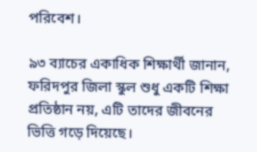পরিবেশ।

৯৩ ব্যাচের একাধিক শিক্ষার্থী জানান, ফরিদপুর জিলা স্কুল শুধু একটি শিক্ষা প্রতিষ্ঠান নয়, এটি তাদের জীবনের ভিত্তি গড়ে দিয়েছে।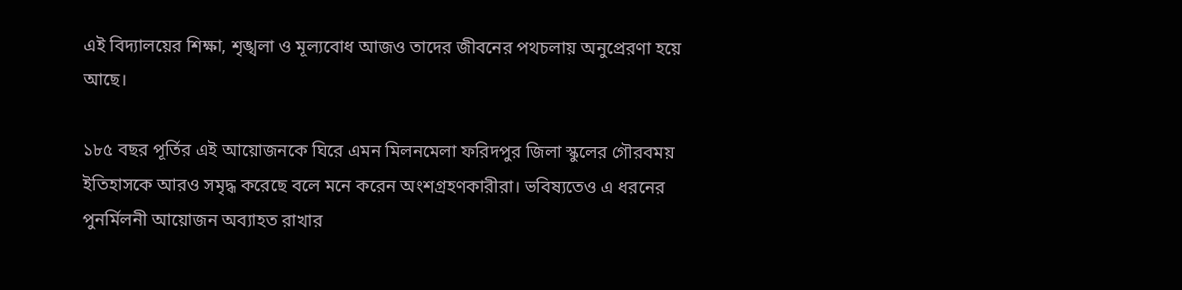এই বিদ্যালয়ের শিক্ষা, শৃঙ্খলা ও মূল্যবোধ আজও তাদের জীবনের পথচলায় অনুপ্রেরণা হয়ে আছে।

১৮৫ বছর পূর্তির এই আয়োজনকে ঘিরে এমন মিলনমেলা ফরিদপুর জিলা স্কুলের গৌরবময় ইতিহাসকে আরও সমৃদ্ধ করেছে বলে মনে করেন অংশগ্রহণকারীরা। ভবিষ্যতেও এ ধরনের পুনর্মিলনী আয়োজন অব্যাহত রাখার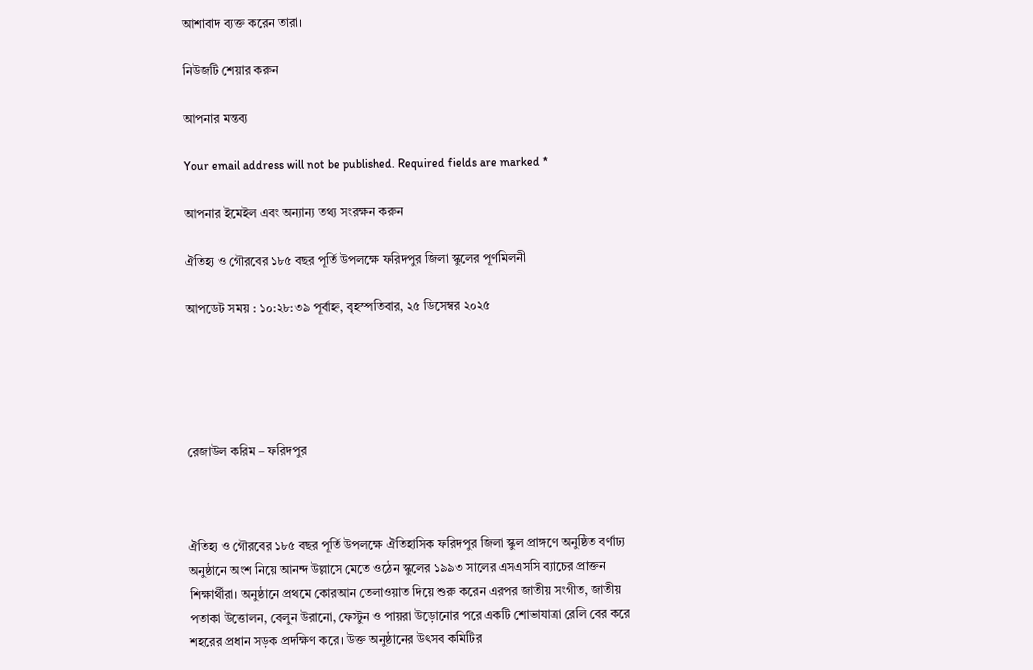আশাবাদ ব্যক্ত করেন তারা।

নিউজটি শেয়ার করুন

আপনার মন্তব্য

Your email address will not be published. Required fields are marked *

আপনার ইমেইল এবং অন্যান্য তথ্য সংরক্ষন করুন

ঐতিহ্য ও গৌরবের ১৮৫ বছর পূর্তি উপলক্ষে ফরিদপুর জিলা স্কুলের পূর্ণমিলনী

আপডেট সময় : ১০:২৮:৩৯ পূর্বাহ্ন, বৃহস্পতিবার, ২৫ ডিসেম্বর ২০২৫





রেজাউল করিম – ফরিদপুর



ঐতিহ্য ও গৌরবের ১৮৫ বছর পূর্তি উপলক্ষে ঐতিহাসিক ফরিদপুর জিলা স্কুল প্রাঙ্গণে অনুষ্ঠিত বর্ণাঢ্য অনুষ্ঠানে অংশ নিয়ে আনন্দ উল্লাসে মেতে ওঠেন স্কুলের ১৯৯৩ সালের এসএসসি ব্যাচের প্রাক্তন শিক্ষার্থীরা। অনুষ্ঠানে প্রথমে কোরআন তেলাওয়াত দিয়ে শুরু করেন এরপর জাতীয় সংগীত, জাতীয় পতাকা উত্তোলন, বেলুন উরানো, ফেস্টুন ও পায়রা উড়োনোর পরে একটি শোভাযাত্রা রেলি বের করে শহরের প্রধান সড়ক প্রদক্ষিণ করে। উক্ত অনুষ্ঠানের উৎসব কমিটির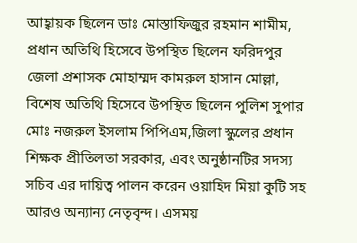আহ্বায়ক ছিলেন ডাঃ মোস্তাফিজুর রহমান শামীম, প্রধান অতিথি হিসেবে উপস্থিত ছিলেন ফরিদপুর জেলা প্রশাসক মোহাম্মদ কামরুল হাসান মোল্লা, বিশেষ অতিথি হিসেবে উপস্থিত ছিলেন পুলিশ সুপার মোঃ নজরুল ইসলাম পিপিএম,জিলা স্কুলের প্রধান শিক্ষক প্রীতিলতা সরকার, এবং অনুষ্ঠানটির সদস্য সচিব এর দায়িত্ব পালন করেন ওয়াহিদ মিয়া কুটি সহ আরও অন্যান্য নেতৃবৃন্দ। এসময়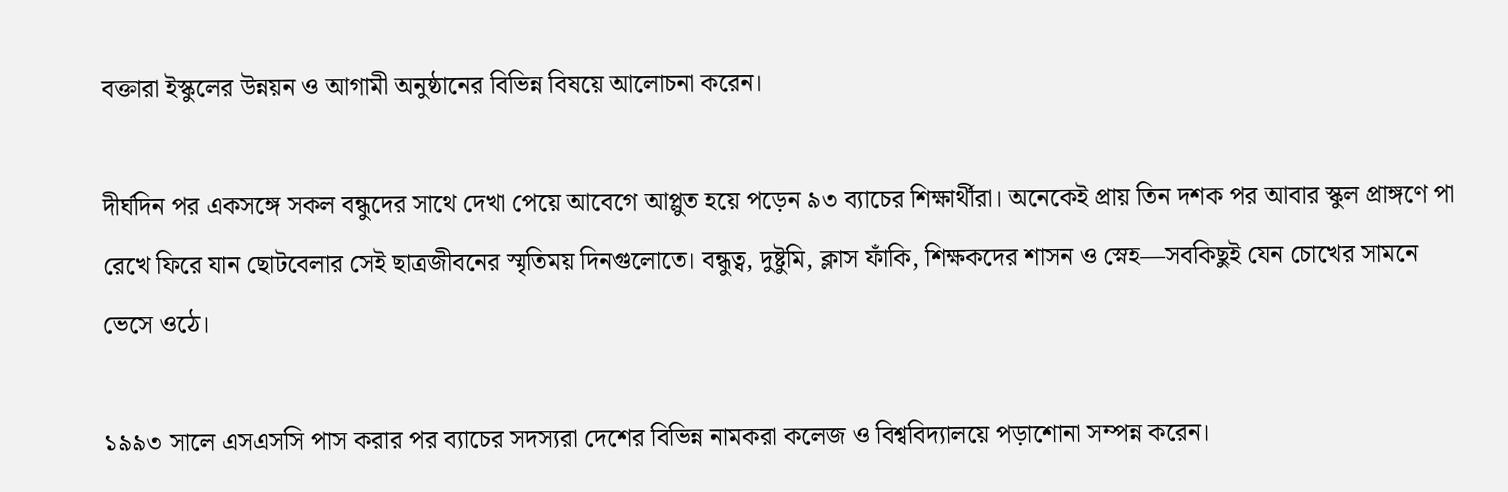বক্তারা ইস্কুলের উন্নয়ন ও আগামী অনুষ্ঠানের বিভিন্ন বিষয়ে আলোচনা করেন।

দীর্ঘদিন পর একসঙ্গে সকল বন্ধুদের সাথে দেখা পেয়ে আবেগে আপ্লুত হয়ে পড়েন ৯৩ ব্যাচের শিক্ষার্থীরা। অনেকেই প্রায় তিন দশক পর আবার স্কুল প্রাঙ্গণে পা রেখে ফিরে যান ছোটবেলার সেই ছাত্রজীবনের স্মৃতিময় দিনগুলোতে। বন্ধুত্ব, দুষ্টুমি, ক্লাস ফাঁকি, শিক্ষকদের শাসন ও স্নেহ—সবকিছুই যেন চোখের সামনে ভেসে ওঠে।

১৯৯৩ সালে এসএসসি পাস করার পর ব্যাচের সদস্যরা দেশের বিভিন্ন নামকরা কলেজ ও বিশ্ববিদ্যালয়ে পড়াশোনা সম্পন্ন করেন।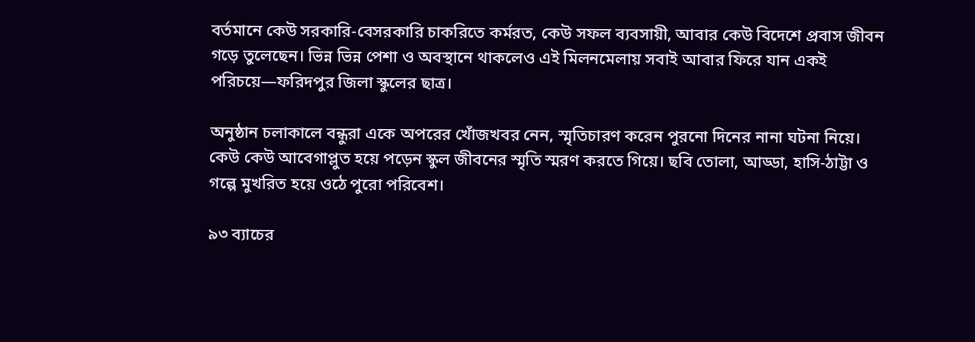বর্তমানে কেউ সরকারি-বেসরকারি চাকরিতে কর্মরত, কেউ সফল ব্যবসায়ী, আবার কেউ বিদেশে প্রবাস জীবন গড়ে তুলেছেন। ভিন্ন ভিন্ন পেশা ও অবস্থানে থাকলেও এই মিলনমেলায় সবাই আবার ফিরে যান একই পরিচয়ে—ফরিদপুর জিলা স্কুলের ছাত্র।

অনুষ্ঠান চলাকালে বন্ধুরা একে অপরের খোঁজখবর নেন, স্মৃতিচারণ করেন পুরনো দিনের নানা ঘটনা নিয়ে। কেউ কেউ আবেগাপ্লুত হয়ে পড়েন স্কুল জীবনের স্মৃতি স্মরণ করতে গিয়ে। ছবি তোলা, আড্ডা, হাসি-ঠাট্টা ও গল্পে মুখরিত হয়ে ওঠে পুরো পরিবেশ।

৯৩ ব্যাচের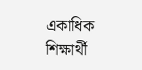একাধিক শিক্ষার্থী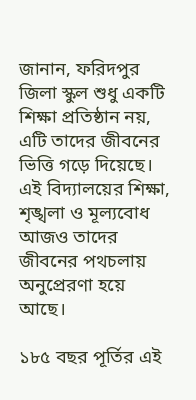জানান, ফরিদপুর জিলা স্কুল শুধু একটি শিক্ষা প্রতিষ্ঠান নয়, এটি তাদের জীবনের ভিত্তি গড়ে দিয়েছে। এই বিদ্যালয়ের শিক্ষা, শৃঙ্খলা ও মূল্যবোধ আজও তাদের জীবনের পথচলায় অনুপ্রেরণা হয়ে আছে।

১৮৫ বছর পূর্তির এই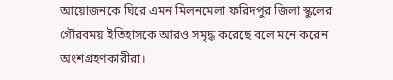আয়োজনকে ঘিরে এমন মিলনমেলা ফরিদপুর জিলা স্কুলের গৌরবময় ইতিহাসকে আরও সমৃদ্ধ করেছে বলে মনে করেন অংশগ্রহণকারীরা।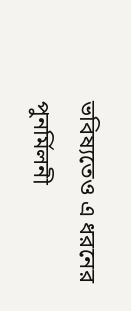ভবিষ্যতেও এ ধরনের পুনর্মিলনী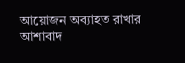আয়োজন অব্যাহত রাখার আশাবাদ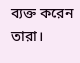ব্যক্ত করেন তারা।